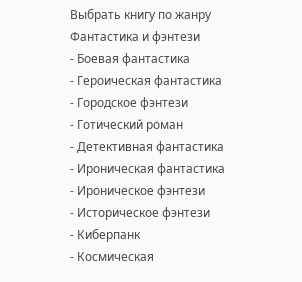Выбрать книгу по жанру
Фантастика и фэнтези
- Боевая фантастика
- Героическая фантастика
- Городское фэнтези
- Готический роман
- Детективная фантастика
- Ироническая фантастика
- Ироническое фэнтези
- Историческое фэнтези
- Киберпанк
- Космическая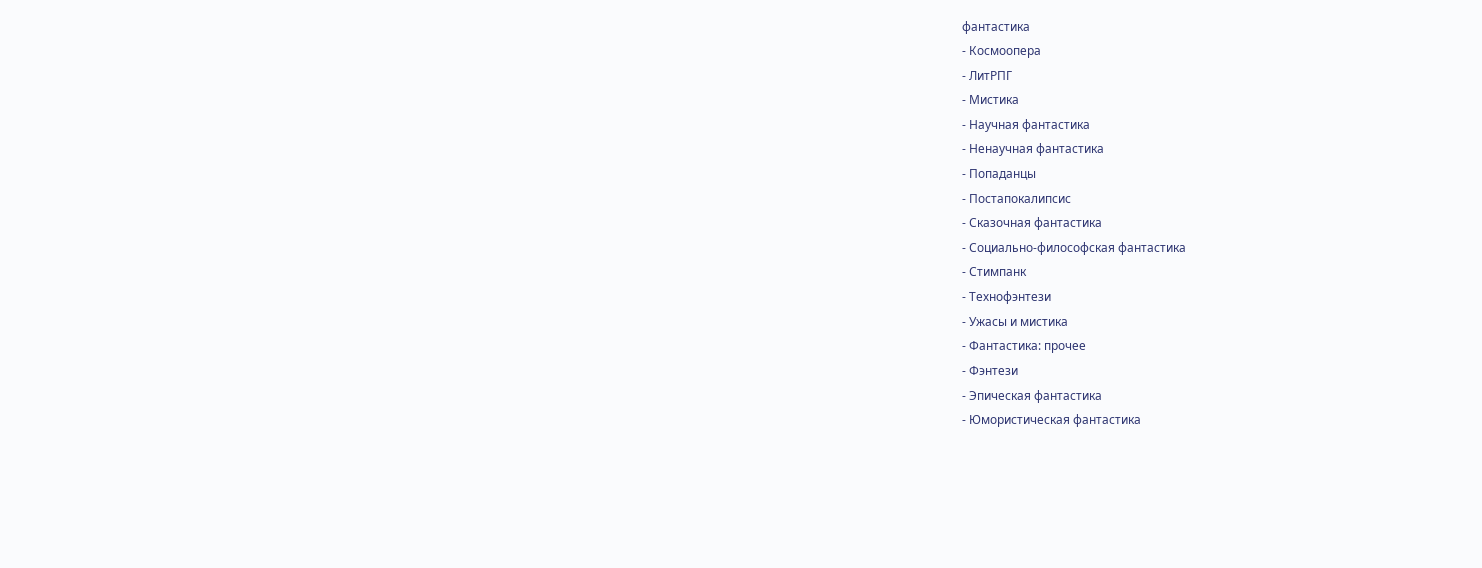фантастика
- Космоопера
- ЛитРПГ
- Мистика
- Научная фантастика
- Ненаучная фантастика
- Попаданцы
- Постапокалипсис
- Сказочная фантастика
- Социально-философская фантастика
- Стимпанк
- Технофэнтези
- Ужасы и мистика
- Фантастика: прочее
- Фэнтези
- Эпическая фантастика
- Юмористическая фантастика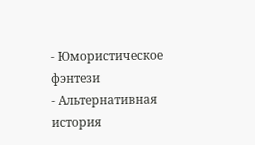- Юмористическое фэнтези
- Альтернативная история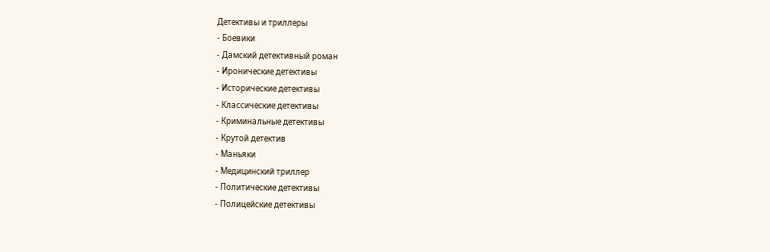Детективы и триллеры
- Боевики
- Дамский детективный роман
- Иронические детективы
- Исторические детективы
- Классические детективы
- Криминальные детективы
- Крутой детектив
- Маньяки
- Медицинский триллер
- Политические детективы
- Полицейские детективы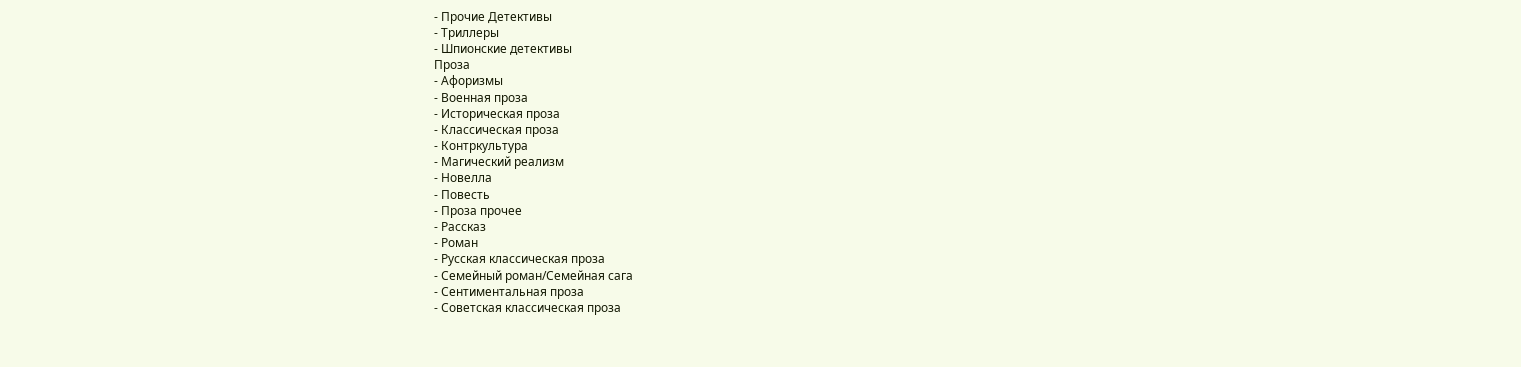- Прочие Детективы
- Триллеры
- Шпионские детективы
Проза
- Афоризмы
- Военная проза
- Историческая проза
- Классическая проза
- Контркультура
- Магический реализм
- Новелла
- Повесть
- Проза прочее
- Рассказ
- Роман
- Русская классическая проза
- Семейный роман/Семейная сага
- Сентиментальная проза
- Советская классическая проза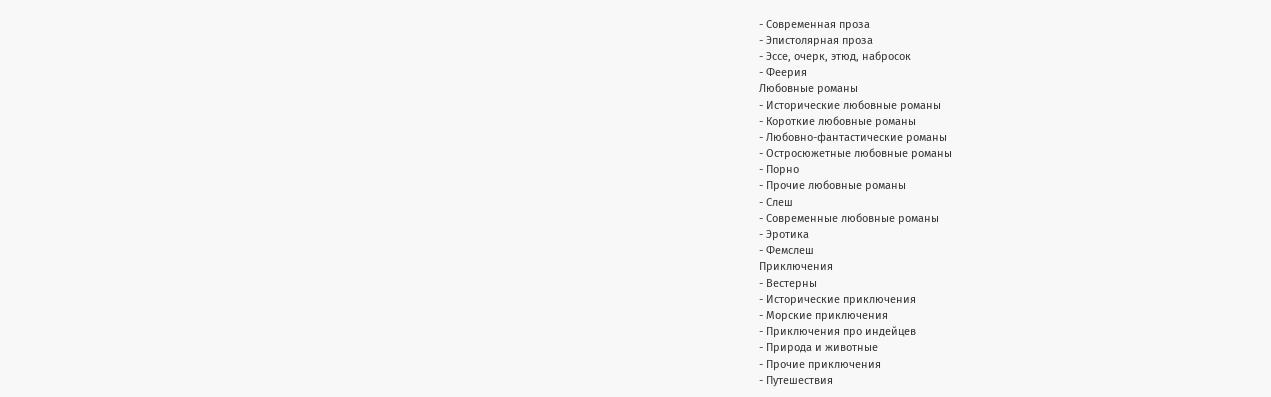- Современная проза
- Эпистолярная проза
- Эссе, очерк, этюд, набросок
- Феерия
Любовные романы
- Исторические любовные романы
- Короткие любовные романы
- Любовно-фантастические романы
- Остросюжетные любовные романы
- Порно
- Прочие любовные романы
- Слеш
- Современные любовные романы
- Эротика
- Фемслеш
Приключения
- Вестерны
- Исторические приключения
- Морские приключения
- Приключения про индейцев
- Природа и животные
- Прочие приключения
- Путешествия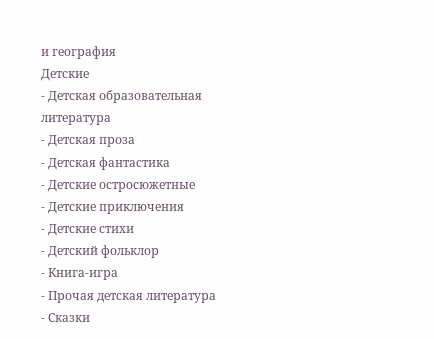и география
Детские
- Детская образовательная литература
- Детская проза
- Детская фантастика
- Детские остросюжетные
- Детские приключения
- Детские стихи
- Детский фольклор
- Книга-игра
- Прочая детская литература
- Сказки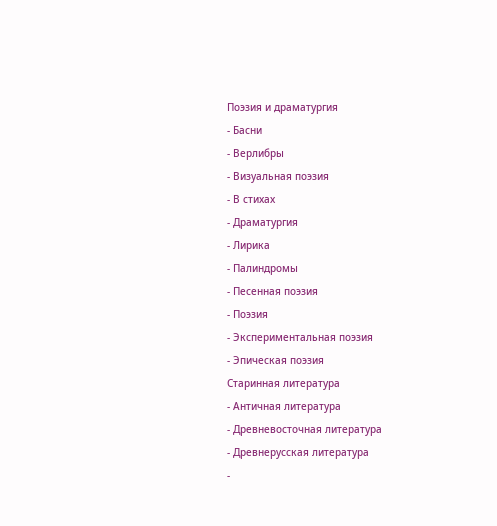Поэзия и драматургия
- Басни
- Верлибры
- Визуальная поэзия
- В стихах
- Драматургия
- Лирика
- Палиндромы
- Песенная поэзия
- Поэзия
- Экспериментальная поэзия
- Эпическая поэзия
Старинная литература
- Античная литература
- Древневосточная литература
- Древнерусская литература
-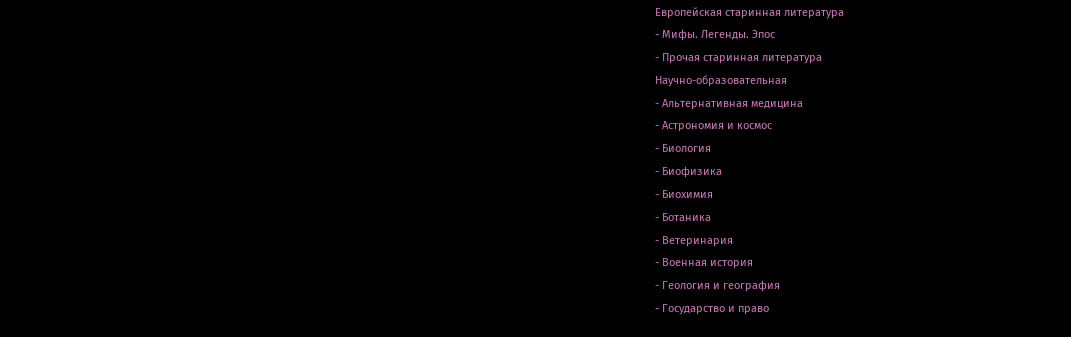Европейская старинная литература
- Мифы. Легенды. Эпос
- Прочая старинная литература
Научно-образовательная
- Альтернативная медицина
- Астрономия и космос
- Биология
- Биофизика
- Биохимия
- Ботаника
- Ветеринария
- Военная история
- Геология и география
- Государство и право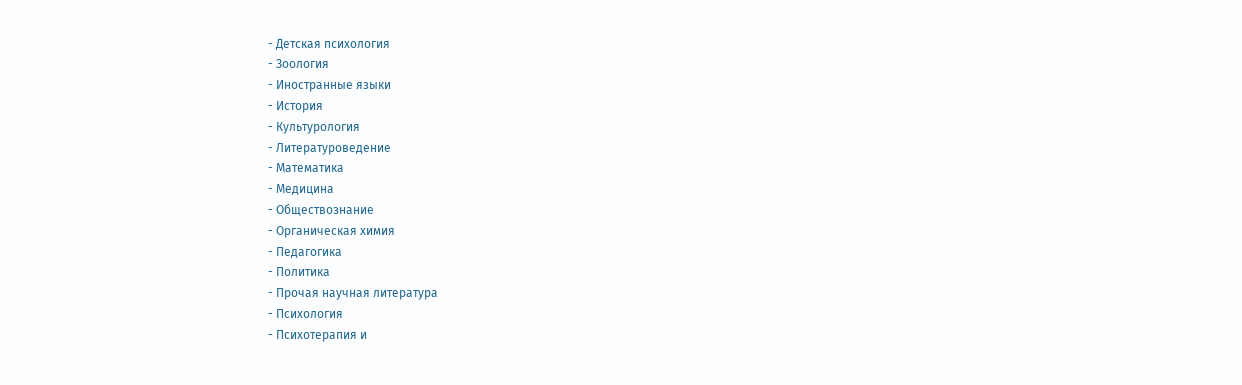- Детская психология
- Зоология
- Иностранные языки
- История
- Культурология
- Литературоведение
- Математика
- Медицина
- Обществознание
- Органическая химия
- Педагогика
- Политика
- Прочая научная литература
- Психология
- Психотерапия и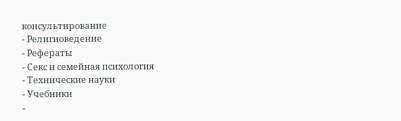консультирование
- Религиоведение
- Рефераты
- Секс и семейная психология
- Технические науки
- Учебники
-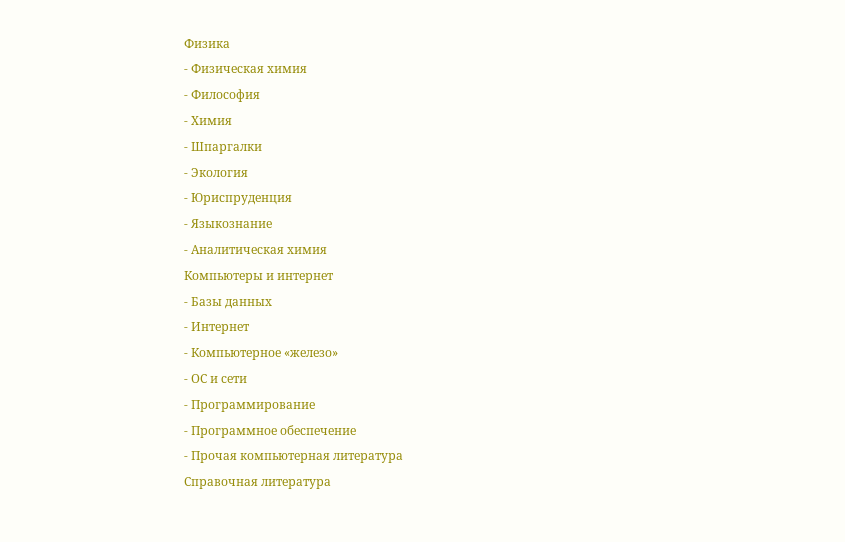Физика
- Физическая химия
- Философия
- Химия
- Шпаргалки
- Экология
- Юриспруденция
- Языкознание
- Аналитическая химия
Компьютеры и интернет
- Базы данных
- Интернет
- Компьютерное «железо»
- ОС и сети
- Программирование
- Программное обеспечение
- Прочая компьютерная литература
Справочная литература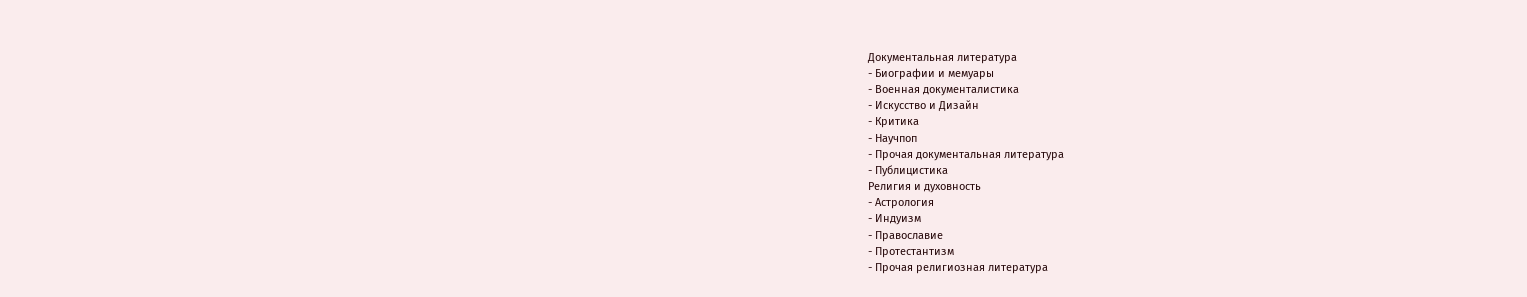Документальная литература
- Биографии и мемуары
- Военная документалистика
- Искусство и Дизайн
- Критика
- Научпоп
- Прочая документальная литература
- Публицистика
Религия и духовность
- Астрология
- Индуизм
- Православие
- Протестантизм
- Прочая религиозная литература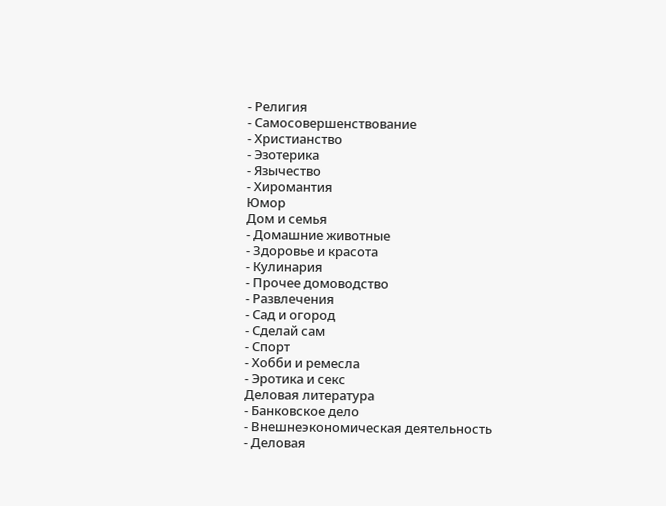- Религия
- Самосовершенствование
- Христианство
- Эзотерика
- Язычество
- Хиромантия
Юмор
Дом и семья
- Домашние животные
- Здоровье и красота
- Кулинария
- Прочее домоводство
- Развлечения
- Сад и огород
- Сделай сам
- Спорт
- Хобби и ремесла
- Эротика и секс
Деловая литература
- Банковское дело
- Внешнеэкономическая деятельность
- Деловая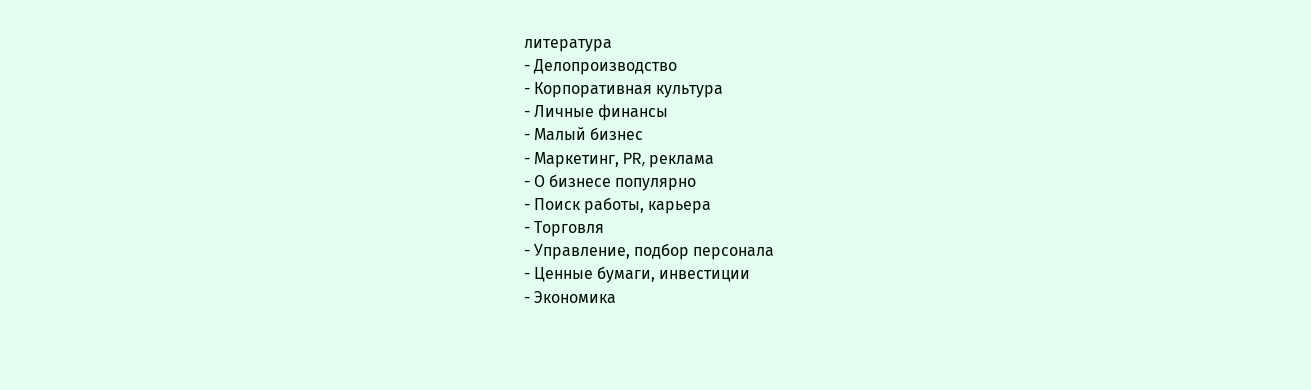литература
- Делопроизводство
- Корпоративная культура
- Личные финансы
- Малый бизнес
- Маркетинг, PR, реклама
- О бизнесе популярно
- Поиск работы, карьера
- Торговля
- Управление, подбор персонала
- Ценные бумаги, инвестиции
- Экономика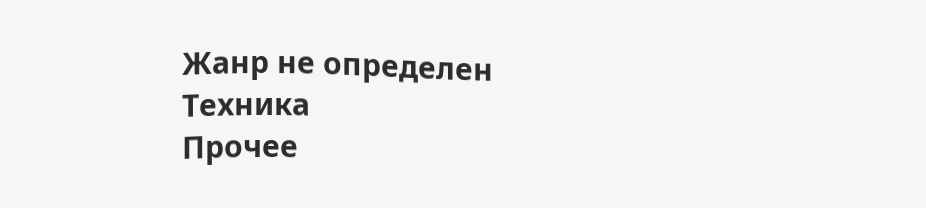Жанр не определен
Техника
Прочее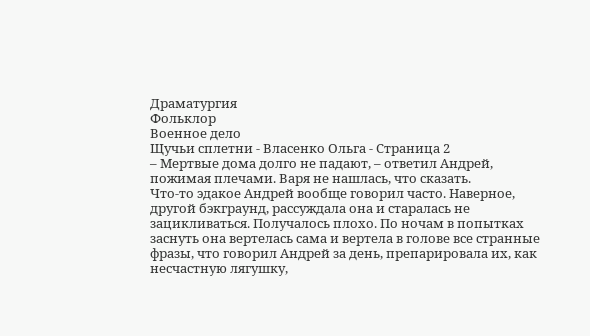Драматургия
Фольклор
Военное дело
Щучьи сплетни - Власенко Ольга - Страница 2
– Мертвые дома долго не падают, – ответил Андрей, пожимая плечами. Варя не нашлась, что сказать.
Что-то эдакое Андрей вообще говорил часто. Наверное, другой бэкграунд, рассуждала она и старалась не зацикливаться. Получалось плохо. По ночам в попытках заснуть она вертелась сама и вертела в голове все странные фразы, что говорил Андрей за день, препарировала их, как несчастную лягушку,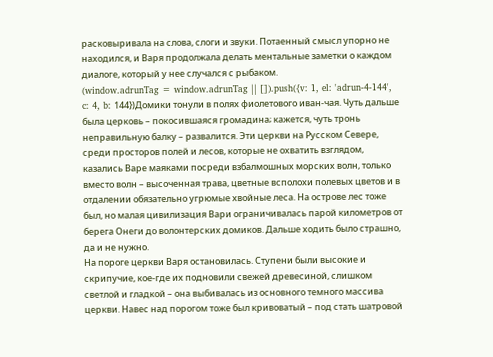расковыривала на слова, слоги и звуки. Потаенный смысл упорно не находился, и Варя продолжала делать ментальные заметки о каждом диалоге, который у нее случался с рыбаком.
(window.adrunTag = window.adrunTag || []).push({v: 1, el: 'adrun-4-144', c: 4, b: 144})Домики тонули в полях фиолетового иван-чая. Чуть дальше была церковь – покосившаяся громадина; кажется, чуть тронь неправильную балку – развалится. Эти церкви на Русском Севере, среди просторов полей и лесов, которые не охватить взглядом, казались Варе маяками посреди взбалмошных морских волн, только вместо волн – высоченная трава, цветные всполохи полевых цветов и в отдалении обязательно угрюмые хвойные леса. На острове лес тоже был, но малая цивилизация Вари ограничивалась парой километров от берега Онеги до волонтерских домиков. Дальше ходить было страшно, да и не нужно.
На пороге церкви Варя остановилась. Ступени были высокие и скрипучие, кое-где их подновили свежей древесиной, слишком светлой и гладкой – она выбивалась из основного темного массива церкви. Навес над порогом тоже был кривоватый – под стать шатровой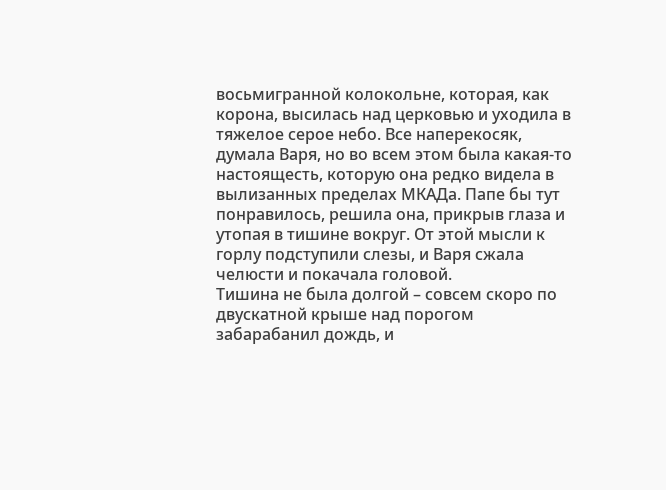восьмигранной колокольне, которая, как корона, высилась над церковью и уходила в тяжелое серое небо. Все наперекосяк, думала Варя, но во всем этом была какая-то настоящесть, которую она редко видела в вылизанных пределах МКАДа. Папе бы тут понравилось, решила она, прикрыв глаза и утопая в тишине вокруг. От этой мысли к горлу подступили слезы, и Варя сжала челюсти и покачала головой.
Тишина не была долгой – совсем скоро по двускатной крыше над порогом забарабанил дождь, и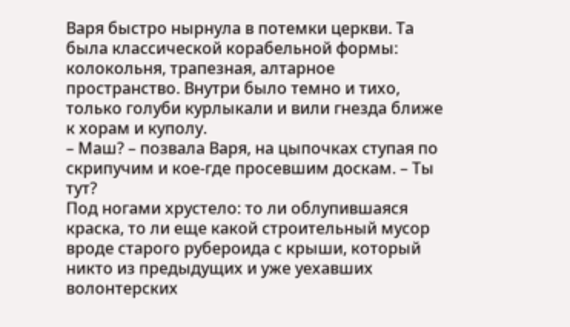Варя быстро нырнула в потемки церкви. Та была классической корабельной формы: колокольня, трапезная, алтарное пространство. Внутри было темно и тихо, только голуби курлыкали и вили гнезда ближе к хорам и куполу.
– Маш? – позвала Варя, на цыпочках ступая по скрипучим и кое-где просевшим доскам. – Ты тут?
Под ногами хрустело: то ли облупившаяся краска, то ли еще какой строительный мусор вроде старого рубероида с крыши, который никто из предыдущих и уже уехавших волонтерских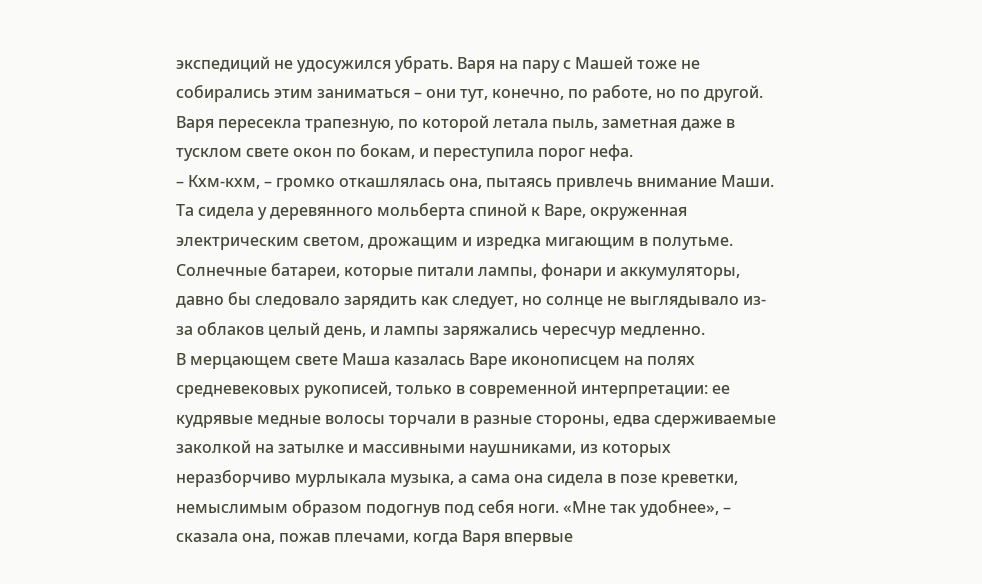экспедиций не удосужился убрать. Варя на пару с Машей тоже не собирались этим заниматься – они тут, конечно, по работе, но по другой. Варя пересекла трапезную, по которой летала пыль, заметная даже в тусклом свете окон по бокам, и переступила порог нефа.
– Кхм-кхм, – громко откашлялась она, пытаясь привлечь внимание Маши. Та сидела у деревянного мольберта спиной к Варе, окруженная электрическим светом, дрожащим и изредка мигающим в полутьме. Солнечные батареи, которые питали лампы, фонари и аккумуляторы, давно бы следовало зарядить как следует, но солнце не выглядывало из-за облаков целый день, и лампы заряжались чересчур медленно.
В мерцающем свете Маша казалась Варе иконописцем на полях средневековых рукописей, только в современной интерпретации: ее кудрявые медные волосы торчали в разные стороны, едва сдерживаемые заколкой на затылке и массивными наушниками, из которых неразборчиво мурлыкала музыка, а сама она сидела в позе креветки, немыслимым образом подогнув под себя ноги. «Мне так удобнее», – сказала она, пожав плечами, когда Варя впервые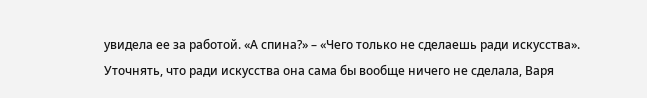увидела ее за работой. «А спина?» – «Чего только не сделаешь ради искусства». Уточнять, что ради искусства она сама бы вообще ничего не сделала, Варя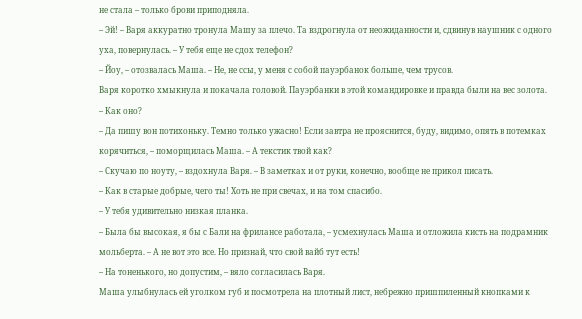не стала – только брови приподняла.
– Эй! – Варя аккуратно тронула Машу за плечо. Та вздрогнула от неожиданности и, сдвинув наушник с одного уха, повернулась. – У тебя еще не сдох телефон?
– Йоу, – отозвалась Маша. – Не, не ссы, у меня с собой пауэрбанок больше, чем трусов.
Варя коротко хмыкнула и покачала головой. Пауэрбанки в этой командировке и правда были на вес золота.
– Как оно?
– Да пишу вон потихоньку. Темно только ужасно! Если завтра не прояснится, буду, видимо, опять в потемках корячиться, – поморщилась Маша. – А текстик твой как?
– Скучаю по ноуту, – вздохнула Варя. – В заметках и от руки, конечно, вообще не прикол писать.
– Как в старые добрые, чего ты! Хоть не при свечах, и на том спасибо.
– У тебя удивительно низкая планка.
– Была бы высокая, я бы с Бали на фрилансе работала, – усмехнулась Маша и отложила кисть на подрамник мольберта. – А не вот это все. Но признай, что свой вайб тут есть!
– На тоненького, но допустим, – вяло согласилась Варя.
Маша улыбнулась ей уголком губ и посмотрела на плотный лист, небрежно пришпиленный кнопками к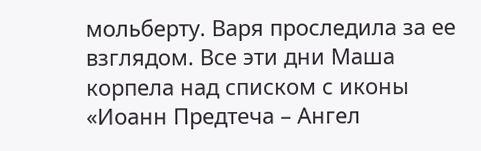мольберту. Варя проследила за ее взглядом. Все эти дни Маша корпела над списком с иконы «Иоанн Предтеча – Ангел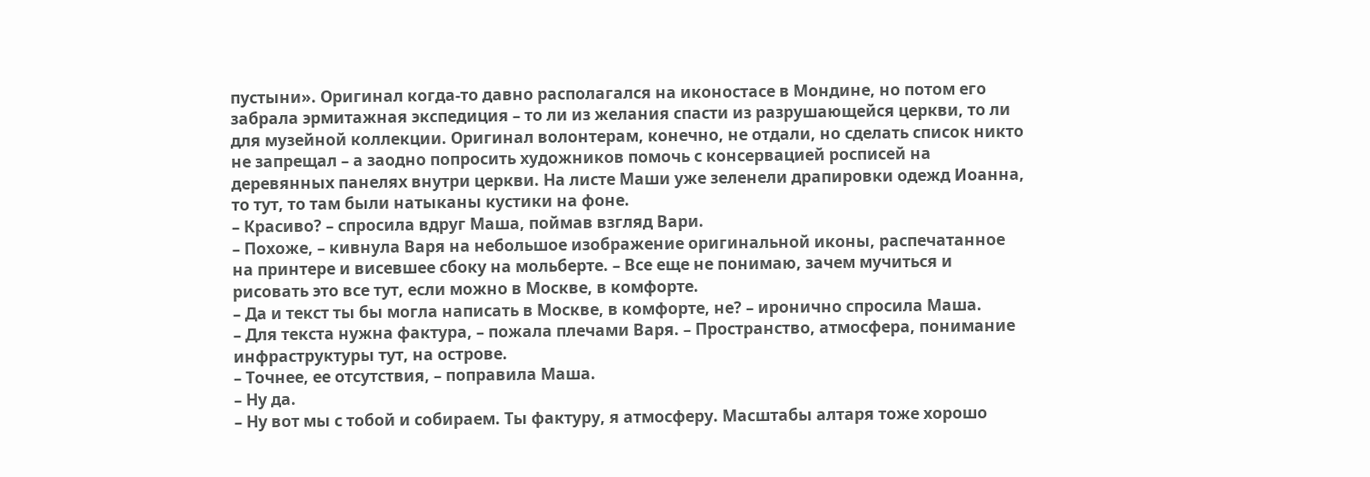пустыни». Оригинал когда-то давно располагался на иконостасе в Мондине, но потом его забрала эрмитажная экспедиция – то ли из желания спасти из разрушающейся церкви, то ли для музейной коллекции. Оригинал волонтерам, конечно, не отдали, но сделать список никто не запрещал – а заодно попросить художников помочь с консервацией росписей на деревянных панелях внутри церкви. На листе Маши уже зеленели драпировки одежд Иоанна, то тут, то там были натыканы кустики на фоне.
– Красиво? – спросила вдруг Маша, поймав взгляд Вари.
– Похоже, – кивнула Варя на небольшое изображение оригинальной иконы, распечатанное на принтере и висевшее сбоку на мольберте. – Все еще не понимаю, зачем мучиться и рисовать это все тут, если можно в Москве, в комфорте.
– Да и текст ты бы могла написать в Москве, в комфорте, не? – иронично спросила Маша.
– Для текста нужна фактура, – пожала плечами Варя. – Пространство, атмосфера, понимание инфраструктуры тут, на острове.
– Точнее, ее отсутствия, – поправила Маша.
– Ну да.
– Ну вот мы с тобой и собираем. Ты фактуру, я атмосферу. Масштабы алтаря тоже хорошо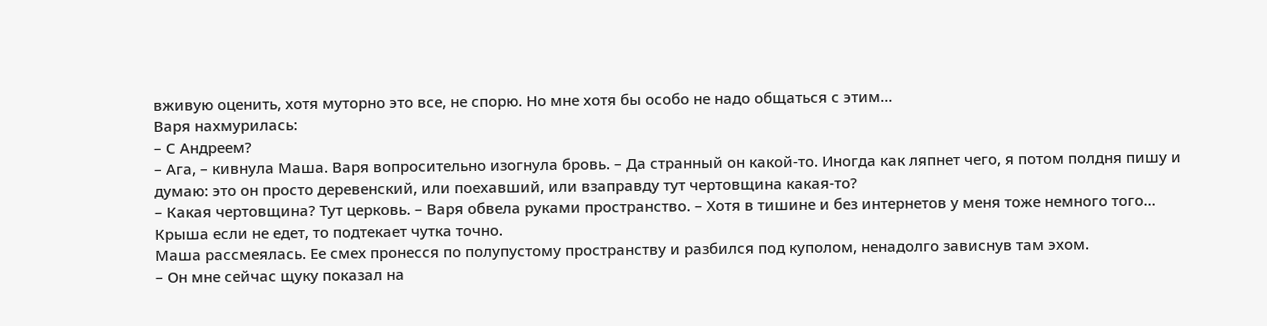вживую оценить, хотя муторно это все, не спорю. Но мне хотя бы особо не надо общаться с этим…
Варя нахмурилась:
– С Андреем?
– Ага, – кивнула Маша. Варя вопросительно изогнула бровь. – Да странный он какой-то. Иногда как ляпнет чего, я потом полдня пишу и думаю: это он просто деревенский, или поехавший, или взаправду тут чертовщина какая-то?
– Какая чертовщина? Тут церковь. – Варя обвела руками пространство. – Хотя в тишине и без интернетов у меня тоже немного того… Крыша если не едет, то подтекает чутка точно.
Маша рассмеялась. Ее смех пронесся по полупустому пространству и разбился под куполом, ненадолго зависнув там эхом.
– Он мне сейчас щуку показал на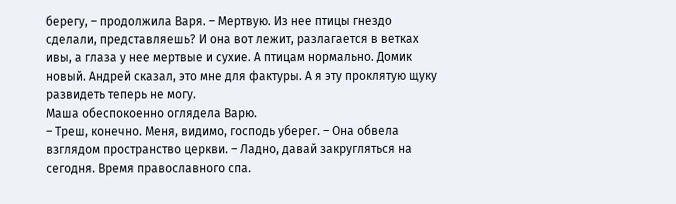берегу, – продолжила Варя. – Мертвую. Из нее птицы гнездо сделали, представляешь? И она вот лежит, разлагается в ветках ивы, а глаза у нее мертвые и сухие. А птицам нормально. Домик новый. Андрей сказал, это мне для фактуры. А я эту проклятую щуку развидеть теперь не могу.
Маша обеспокоенно оглядела Варю.
– Треш, конечно. Меня, видимо, господь уберег. – Она обвела взглядом пространство церкви. – Ладно, давай закругляться на сегодня. Время православного спа.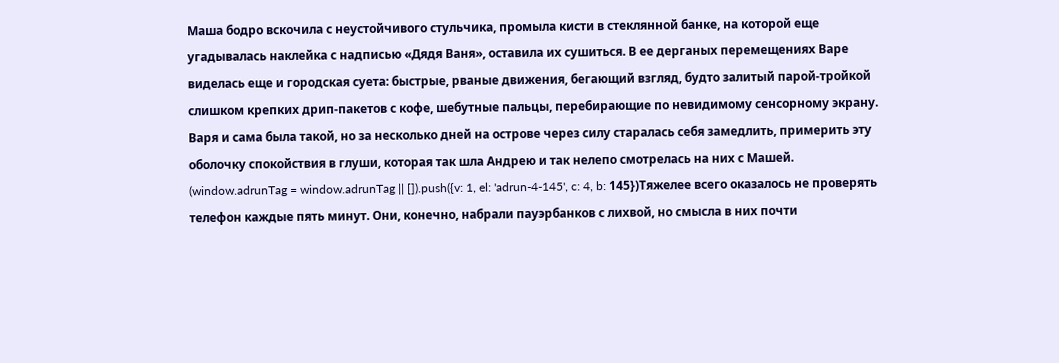Маша бодро вскочила с неустойчивого стульчика, промыла кисти в стеклянной банке, на которой еще угадывалась наклейка с надписью «Дядя Ваня», оставила их сушиться. В ее дерганых перемещениях Варе виделась еще и городская суета: быстрые, рваные движения, бегающий взгляд, будто залитый парой-тройкой слишком крепких дрип-пакетов с кофе, шебутные пальцы, перебирающие по невидимому сенсорному экрану. Варя и сама была такой, но за несколько дней на острове через силу старалась себя замедлить, примерить эту оболочку спокойствия в глуши, которая так шла Андрею и так нелепо смотрелась на них с Машей.
(window.adrunTag = window.adrunTag || []).push({v: 1, el: 'adrun-4-145', c: 4, b: 145})Тяжелее всего оказалось не проверять телефон каждые пять минут. Они, конечно, набрали пауэрбанков с лихвой, но смысла в них почти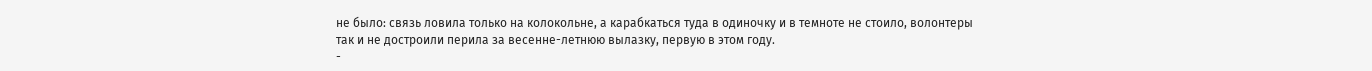не было: связь ловила только на колокольне, а карабкаться туда в одиночку и в темноте не стоило, волонтеры так и не достроили перила за весенне-летнюю вылазку, первую в этом году.
-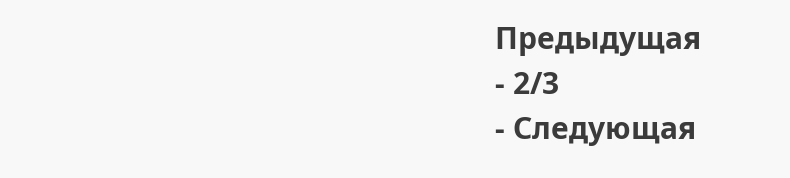Предыдущая
- 2/3
- Следующая